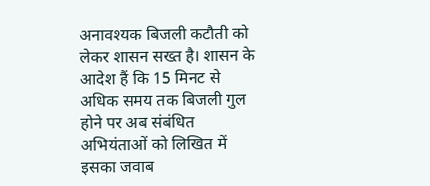अनावश्यक बिजली कटौती को लेकर शासन सख्त है। शासन के आदेश हैं कि 15 मिनट से अधिक समय तक बिजली गुल होने पर अब संबंधित अभियंताओं को लिखित में इसका जवाब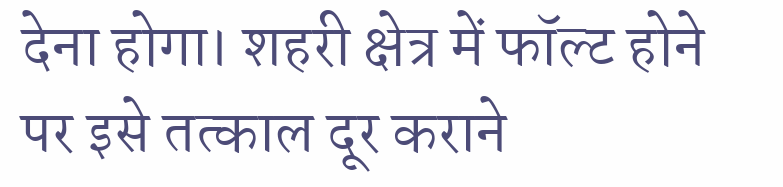देना होगा। शहरी क्षेत्र में फॉल्ट होने पर इसे तत्काल दूर कराने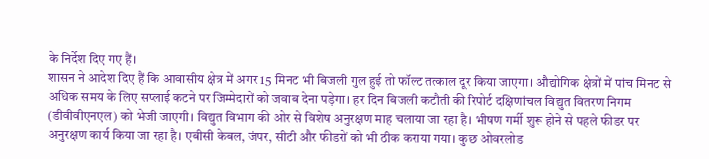के निर्देश दिए गए हैं।
शासन ने आदेश दिए हैं कि आवासीय क्षेत्र में अगर 15 मिनट भी बिजली गुल हुई तो फॉल्ट तत्काल दूर किया जाएगा। औद्योगिक क्षेत्रों में पांच मिनट से अधिक समय के लिए सप्लाई कटने पर जिम्मेदारों को जवाब देना पड़ेगा। हर दिन बिजली कटौती की रिपोर्ट दक्षिणांचल विद्युत वितरण निगम (डीवीवीएनएल) को भेजी जाएगी। विद्युत विभाग की ओर से विशेष अनुरक्षण माह चलाया जा रहा है। भीषण गर्मी शुरू होने से पहले फीडर पर अनुरक्षण कार्य किया जा रहा है। एबीसी केबल, जंपर, सीटी और फीडरों को भी ठीक कराया गया। कुछ ओवरलोड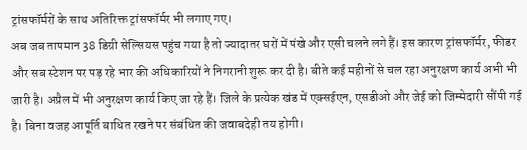ट्रांसफॉर्मरों के साथ अतिरिक्त ट्रांसफॉर्मर भी लगाए गए।
अब जब तापमान 38 डिग्री सेल्सियस पहुंच गया है तो ज्यादातर घरों में पंखे और एसी चलने लगे हैं। इस कारण ट्रांसफॉर्मर, फीडर और सब स्टेशन पर पड़ रहे भार की अधिकारियों ने निगरानी शुरू कर दी है। बीते कई महीनों से चल रहा अनुरक्षण कार्य अभी भी जारी है। अप्रैल में भी अनुरक्षण कार्य किए जा रहे हैं। जिले के प्रत्येक खंड में एक्सईएन, एसडीओ और जेई को जिम्मेदारी सौंपी गई है। बिना वजह आपूर्ति बाधित रखने पर संबंधित की जवाबदेही तय होगी।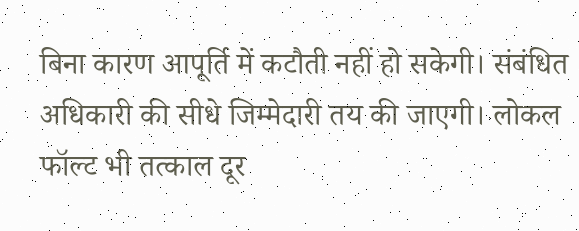बिना कारण आपूर्ति में कटौती नहीं हो सकेगी। संबंधित अधिकारी की सीधे जिम्मेदारी तय की जाएगी। लोकल फॉल्ट भी तत्काल दूर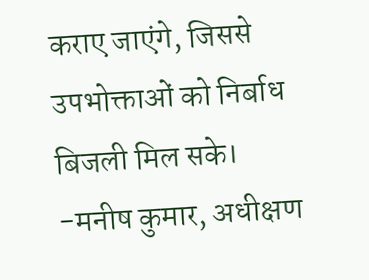कराए जाएंगे, जिससे उपभोक्ताओं को निर्बाध बिजली मिल सके।
-मनीष कुमार, अधीक्षण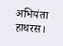अभियंता हाथरस।